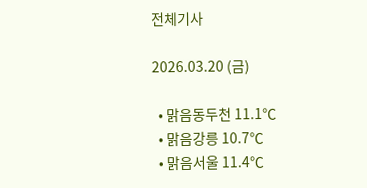전체기사

2026.03.20 (금)

  • 맑음동두천 11.1℃
  • 맑음강릉 10.7℃
  • 맑음서울 11.4℃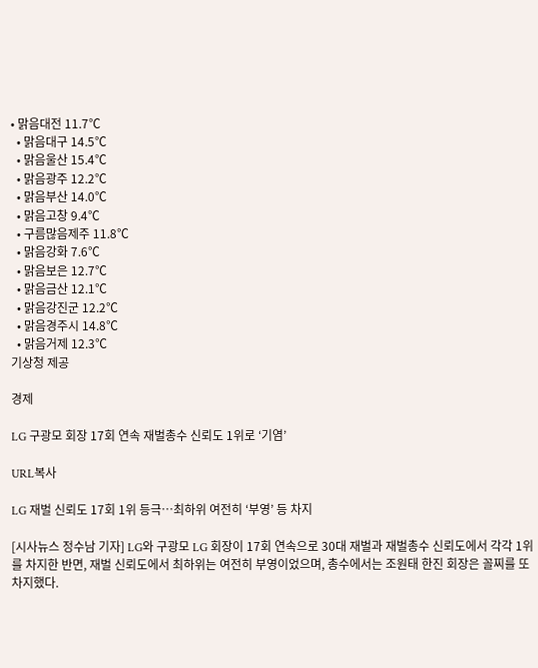• 맑음대전 11.7℃
  • 맑음대구 14.5℃
  • 맑음울산 15.4℃
  • 맑음광주 12.2℃
  • 맑음부산 14.0℃
  • 맑음고창 9.4℃
  • 구름많음제주 11.8℃
  • 맑음강화 7.6℃
  • 맑음보은 12.7℃
  • 맑음금산 12.1℃
  • 맑음강진군 12.2℃
  • 맑음경주시 14.8℃
  • 맑음거제 12.3℃
기상청 제공

경제

LG 구광모 회장 17회 연속 재벌총수 신뢰도 1위로 ‘기염’

URL복사

LG 재벌 신뢰도 17회 1위 등극…최하위 여전히 ‘부영’ 등 차지

[시사뉴스 정수남 기자] LG와 구광모 LG 회장이 17회 연속으로 30대 재벌과 재벌총수 신뢰도에서 각각 1위를 차지한 반면, 재벌 신뢰도에서 최하위는 여전히 부영이었으며, 총수에서는 조원태 한진 회장은 꼴찌를 또 차지했다.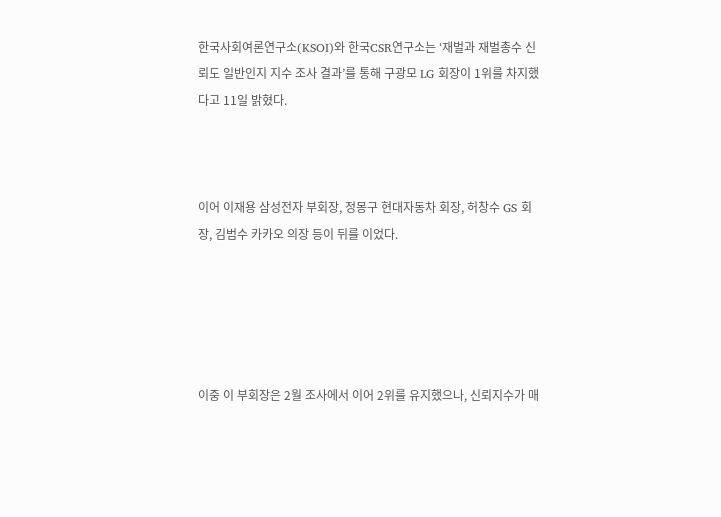한국사회여론연구소(KSOI)와 한국CSR연구소는 ‘재벌과 재벌총수 신뢰도 일반인지 지수 조사 결과’를 통해 구광모 LG 회장이 1위를 차지했다고 11일 밝혔다.



이어 이재용 삼성전자 부회장, 정몽구 현대자동차 회장, 허창수 GS 회장, 김범수 카카오 의장 등이 뒤를 이었다.





이중 이 부회장은 2월 조사에서 이어 2위를 유지했으나, 신뢰지수가 매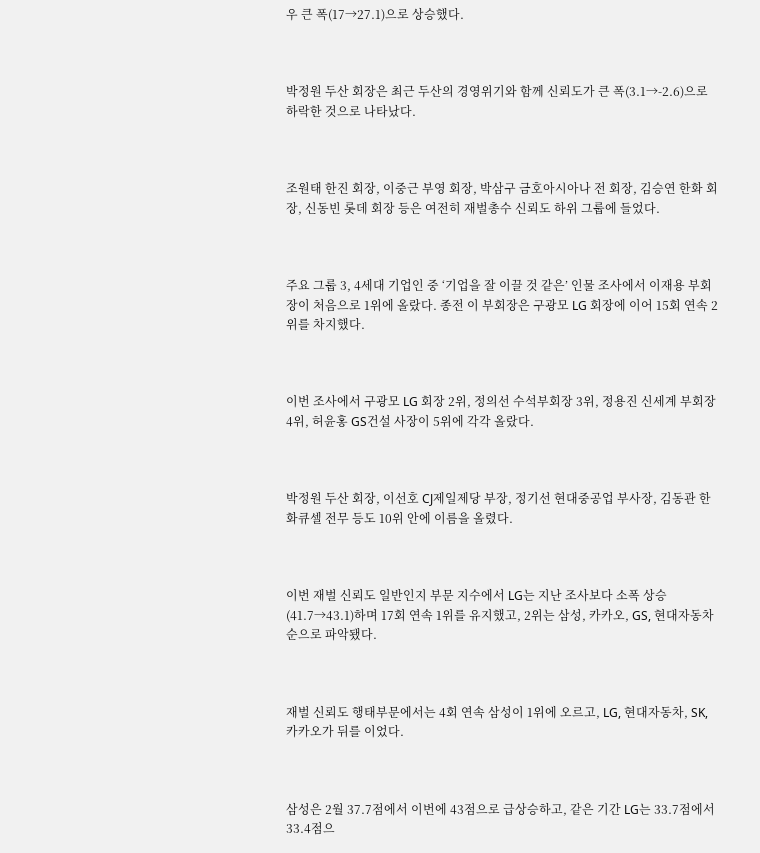우 큰 폭(17→27.1)으로 상승했다.



박정원 두산 회장은 최근 두산의 경영위기와 함께 신뢰도가 큰 폭(3.1→-2.6)으로 하락한 것으로 나타났다.



조원태 한진 회장, 이중근 부영 회장, 박삼구 금호아시아나 전 회장, 김승연 한화 회장, 신동빈 롯데 회장 등은 여전히 재벌총수 신뢰도 하위 그룹에 들었다.



주요 그룹 3, 4세대 기업인 중 ‘기업을 잘 이끌 것 같은’ 인물 조사에서 이재용 부회장이 처음으로 1위에 올랐다. 종전 이 부회장은 구광모 LG 회장에 이어 15회 연속 2위를 차지했다.



이번 조사에서 구광모 LG 회장 2위, 정의선 수석부회장 3위, 정용진 신세계 부회장 4위, 허윤홍 GS건설 사장이 5위에 각각 올랐다.



박정원 두산 회장, 이선호 CJ제일제당 부장, 정기선 현대중공업 부사장, 김동관 한화큐셀 전무 등도 10위 안에 이름을 올렸다.



이번 재벌 신뢰도 일반인지 부문 지수에서 LG는 지난 조사보다 소폭 상승(41.7→43.1)하며 17회 연속 1위를 유지했고, 2위는 삼성, 카카오, GS, 현대자동차 순으로 파악됐다.



재벌 신뢰도 행태부문에서는 4회 연속 삼성이 1위에 오르고, LG, 현대자동차, SK, 카카오가 뒤를 이었다.



삼성은 2월 37.7점에서 이번에 43점으로 급상승하고, 같은 기간 LG는 33.7점에서 33.4점으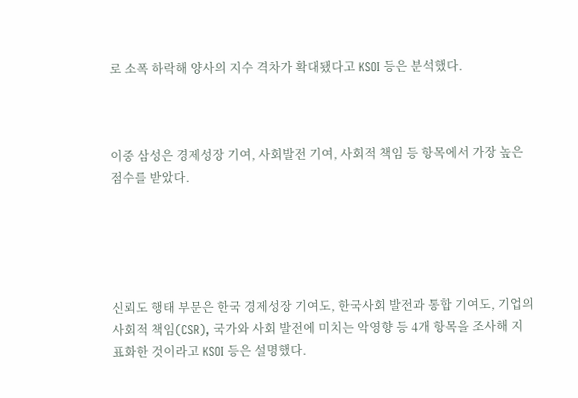로 소폭 하락해 양사의 지수 격차가 확대됐다고 KSOI 등은 분석했다.



이중 삼성은 경제성장 기여, 사회발전 기여, 사회적 책임 등 항목에서 가장 높은 점수를 받았다.





신뢰도 행태 부문은 한국 경제성장 기여도, 한국사회 발전과 통합 기여도, 기업의 사회적 책임(CSR), 국가와 사회 발전에 미치는 악영향 등 4개 항목을 조사해 지표화한 것이라고 KSOI 등은 설명했다.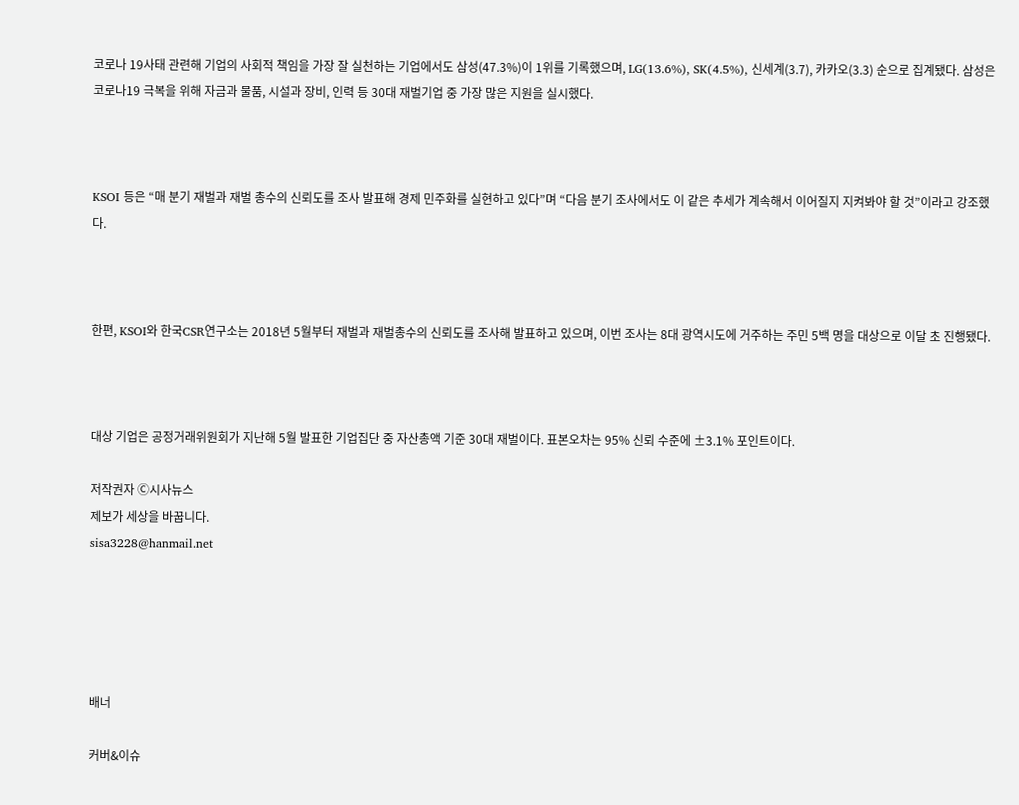코로나 19사태 관련해 기업의 사회적 책임을 가장 잘 실천하는 기업에서도 삼성(47.3%)이 1위를 기록했으며, LG(13.6%), SK(4.5%), 신세계(3.7), 카카오(3.3) 순으로 집계됐다. 삼성은 코로나19 극복을 위해 자금과 물품, 시설과 장비, 인력 등 30대 재벌기업 중 가장 많은 지원을 실시했다.



KSOI 등은 “매 분기 재벌과 재벌 총수의 신뢰도를 조사 발표해 경제 민주화를 실현하고 있다”며 “다음 분기 조사에서도 이 같은 추세가 계속해서 이어질지 지켜봐야 할 것”이라고 강조했다.



한편, KSOI와 한국CSR연구소는 2018년 5월부터 재벌과 재벌총수의 신뢰도를 조사해 발표하고 있으며, 이번 조사는 8대 광역시도에 거주하는 주민 5백 명을 대상으로 이달 초 진행됐다.



대상 기업은 공정거래위원회가 지난해 5월 발표한 기업집단 중 자산총액 기준 30대 재벌이다. 표본오차는 95% 신뢰 수준에 ±3.1% 포인트이다.

저작권자 Ⓒ시사뉴스
제보가 세상을 바꿉니다.
sisa3228@hanmail.net





배너

커버&이슈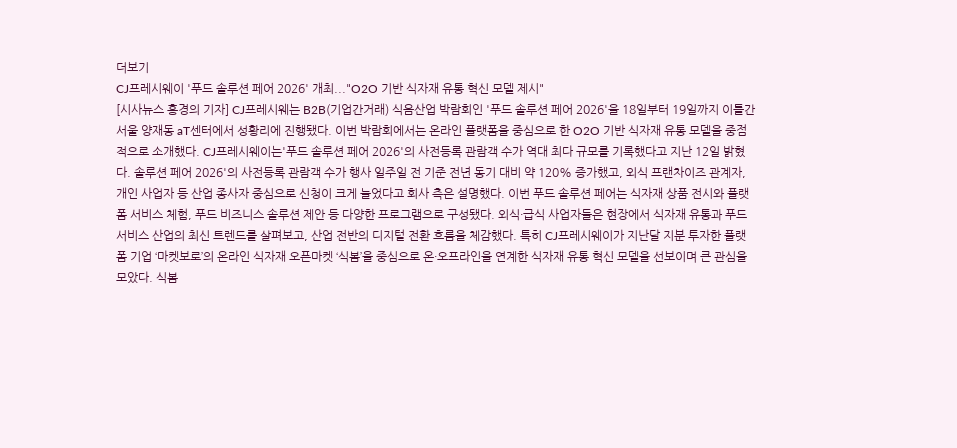더보기
CJ프레시웨이 '푸드 솔루션 페어 2026' 개최..."O2O 기반 식자재 유통 혁신 모델 제시"
[시사뉴스 홍경의 기자] CJ프레시웨는 B2B(기업간거래) 식음산업 박람회인 '푸드 솔루션 페어 2026'을 18일부터 19일까지 이틀간 서울 양재동 aT센터에서 성황리에 진행됐다. 이번 박람회에서는 온라인 플랫폼을 중심으로 한 O2O 기반 식자재 유통 모델을 중점적으로 소개했다. CJ프레시웨이는'푸드 솔루션 페어 2026'의 사전등록 관람객 수가 역대 최다 규모를 기록했다고 지난 12일 밝혔다. 솔루션 페어 2026'의 사전등록 관람객 수가 행사 일주일 전 기준 전년 동기 대비 약 120% 증가했고, 외식 프랜차이즈 관계자, 개인 사업자 등 산업 종사자 중심으로 신청이 크게 늘었다고 회사 측은 설명했다. 이번 푸드 솔루션 페어는 식자재 상품 전시와 플랫폼 서비스 체험, 푸드 비즈니스 솔루션 제안 등 다양한 프로그램으로 구성됐다. 외식·급식 사업자들은 현장에서 식자재 유통과 푸드서비스 산업의 최신 트렌드를 살펴보고, 산업 전반의 디지털 전환 흐름을 체감했다. 특히 CJ프레시웨이가 지난달 지분 투자한 플랫폼 기업 ‘마켓보로’의 온라인 식자재 오픈마켓 ‘식봄’을 중심으로 온·오프라인을 연계한 식자재 유통 혁신 모델을 선보이며 큰 관심을 모았다. 식봄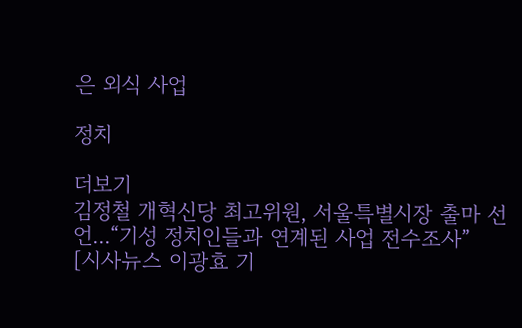은 외식 사업

정치

더보기
김정철 개혁신당 최고위원, 서울특별시장 출마 선언...“기성 정치인들과 연계된 사업 전수조사”
[시사뉴스 이광효 기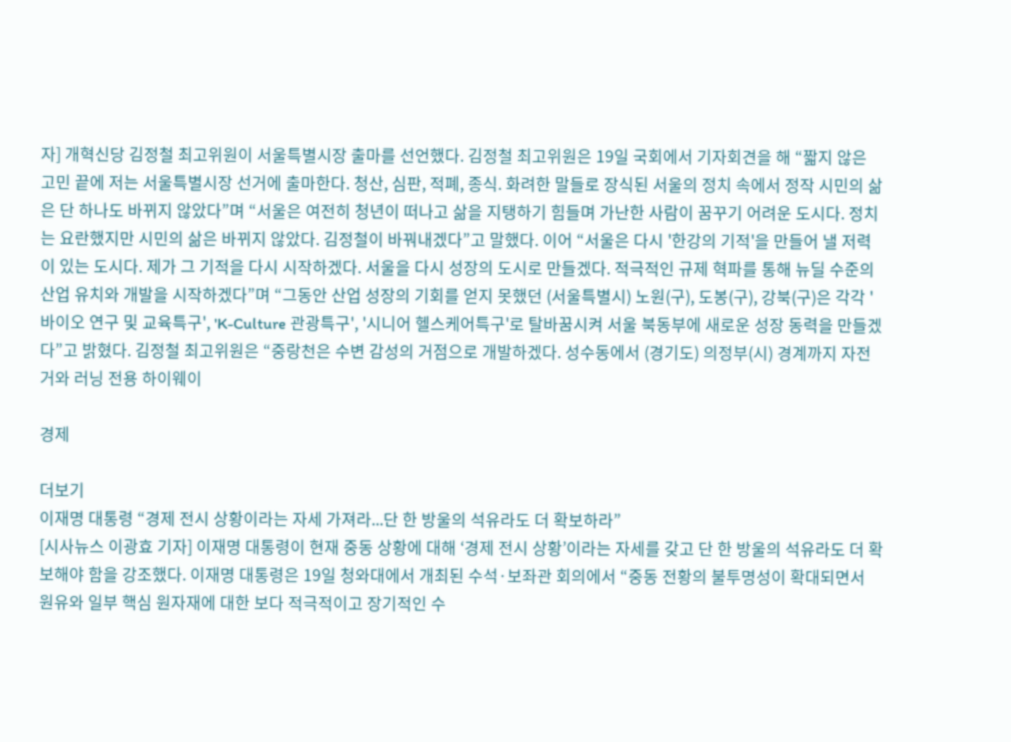자] 개혁신당 김정철 최고위원이 서울특별시장 출마를 선언했다. 김정철 최고위원은 19일 국회에서 기자회견을 해 “짧지 않은 고민 끝에 저는 서울특별시장 선거에 출마한다. 청산, 심판, 적폐, 종식. 화려한 말들로 장식된 서울의 정치 속에서 정작 시민의 삶은 단 하나도 바뀌지 않았다”며 “서울은 여전히 청년이 떠나고 삶을 지탱하기 힘들며 가난한 사람이 꿈꾸기 어려운 도시다. 정치는 요란했지만 시민의 삶은 바뀌지 않았다. 김정철이 바꿔내겠다”고 말했다. 이어 “서울은 다시 '한강의 기적'을 만들어 낼 저력이 있는 도시다. 제가 그 기적을 다시 시작하겠다. 서울을 다시 성장의 도시로 만들겠다. 적극적인 규제 혁파를 통해 뉴딜 수준의 산업 유치와 개발을 시작하겠다”며 “그동안 산업 성장의 기회를 얻지 못했던 (서울특별시) 노원(구), 도봉(구), 강북(구)은 각각 '바이오 연구 및 교육특구', 'K-Culture 관광특구', '시니어 헬스케어특구'로 탈바꿈시켜 서울 북동부에 새로운 성장 동력을 만들겠다”고 밝혔다. 김정철 최고위원은 “중랑천은 수변 감성의 거점으로 개발하겠다. 성수동에서 (경기도) 의정부(시) 경계까지 자전거와 러닝 전용 하이웨이

경제

더보기
이재명 대통령 “경제 전시 상황이라는 자세 가져라...단 한 방울의 석유라도 더 확보하라”
[시사뉴스 이광효 기자] 이재명 대통령이 현재 중동 상황에 대해 ‘경제 전시 상황’이라는 자세를 갖고 단 한 방울의 석유라도 더 확보해야 함을 강조했다. 이재명 대통령은 19일 청와대에서 개최된 수석·보좌관 회의에서 “중동 전황의 불투명성이 확대되면서 원유와 일부 핵심 원자재에 대한 보다 적극적이고 장기적인 수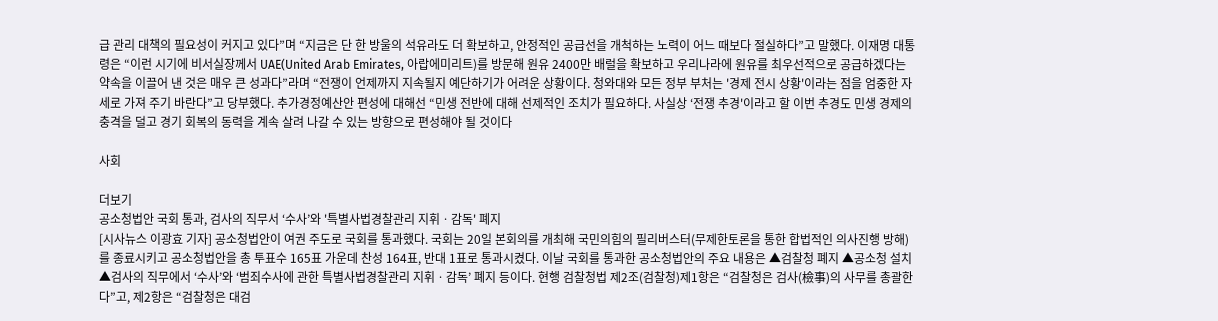급 관리 대책의 필요성이 커지고 있다”며 “지금은 단 한 방울의 석유라도 더 확보하고, 안정적인 공급선을 개척하는 노력이 어느 때보다 절실하다”고 말했다. 이재명 대통령은 “이런 시기에 비서실장께서 UAE(United Arab Emirates, 아랍에미리트)를 방문해 원유 2400만 배럴을 확보하고 우리나라에 원유를 최우선적으로 공급하겠다는 약속을 이끌어 낸 것은 매우 큰 성과다”라며 “전쟁이 언제까지 지속될지 예단하기가 어려운 상황이다. 청와대와 모든 정부 부처는 '경제 전시 상황'이라는 점을 엄중한 자세로 가져 주기 바란다”고 당부했다. 추가경정예산안 편성에 대해선 “민생 전반에 대해 선제적인 조치가 필요하다. 사실상 ‘전쟁 추경'이라고 할 이번 추경도 민생 경제의 충격을 덜고 경기 회복의 동력을 계속 살려 나갈 수 있는 방향으로 편성해야 될 것이다

사회

더보기
공소청법안 국회 통과, 검사의 직무서 ‘수사’와 '특별사법경찰관리 지휘ㆍ감독' 폐지
[시사뉴스 이광효 기자] 공소청법안이 여권 주도로 국회를 통과했다. 국회는 20일 본회의를 개최해 국민의힘의 필리버스터(무제한토론을 통한 합법적인 의사진행 방해)를 종료시키고 공소청법안을 총 투표수 165표 가운데 찬성 164표, 반대 1표로 통과시켰다. 이날 국회를 통과한 공소청법안의 주요 내용은 ▲검찰청 폐지 ▲공소청 설치 ▲검사의 직무에서 ‘수사’와 ‘범죄수사에 관한 특별사법경찰관리 지휘ㆍ감독’ 폐지 등이다. 현행 검찰청법 제2조(검찰청)제1항은 “검찰청은 검사(檢事)의 사무를 총괄한다”고, 제2항은 “검찰청은 대검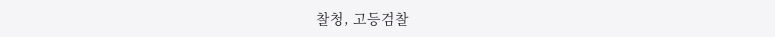찰청, 고등검찰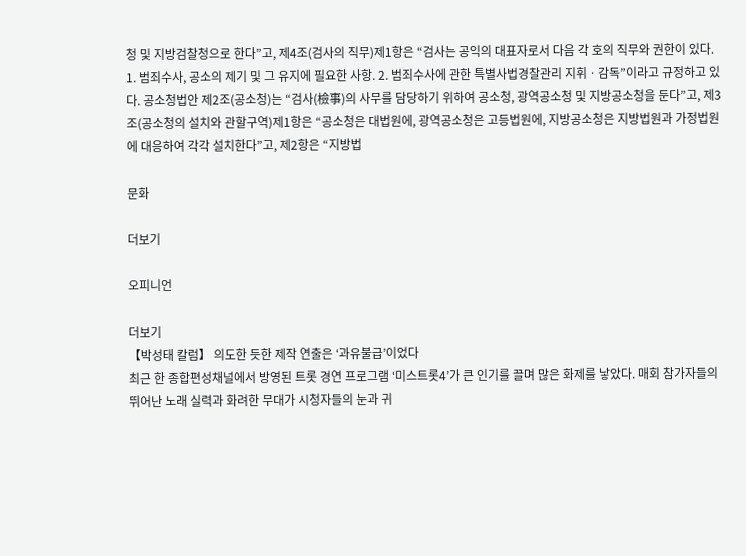청 및 지방검찰청으로 한다”고, 제4조(검사의 직무)제1항은 “검사는 공익의 대표자로서 다음 각 호의 직무와 권한이 있다. 1. 범죄수사, 공소의 제기 및 그 유지에 필요한 사항. 2. 범죄수사에 관한 특별사법경찰관리 지휘ㆍ감독”이라고 규정하고 있다. 공소청법안 제2조(공소청)는 “검사(檢事)의 사무를 담당하기 위하여 공소청, 광역공소청 및 지방공소청을 둔다”고, 제3조(공소청의 설치와 관할구역)제1항은 “공소청은 대법원에, 광역공소청은 고등법원에, 지방공소청은 지방법원과 가정법원에 대응하여 각각 설치한다”고, 제2항은 “지방법

문화

더보기

오피니언

더보기
【박성태 칼럼】 의도한 듯한 제작 연출은 ‘과유불급’이었다
최근 한 종합편성채널에서 방영된 트롯 경연 프로그램 ‘미스트롯4’가 큰 인기를 끌며 많은 화제를 낳았다. 매회 참가자들의 뛰어난 노래 실력과 화려한 무대가 시청자들의 눈과 귀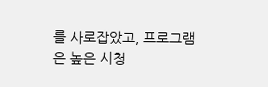를 사로잡았고, 프로그램은 높은 시청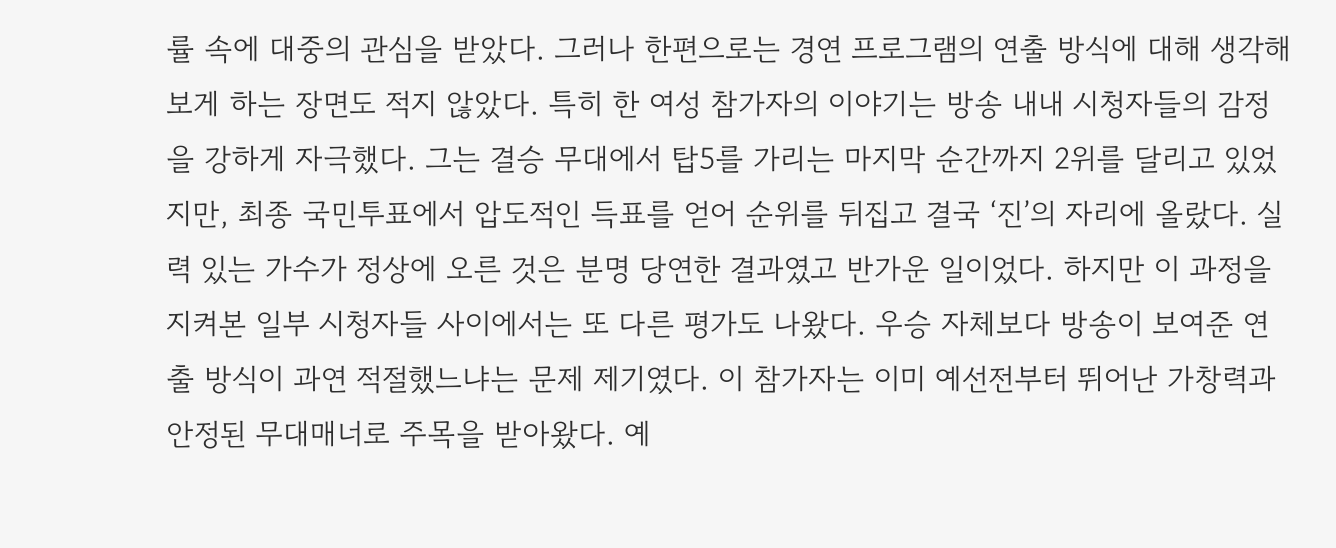률 속에 대중의 관심을 받았다. 그러나 한편으로는 경연 프로그램의 연출 방식에 대해 생각해 보게 하는 장면도 적지 않았다. 특히 한 여성 참가자의 이야기는 방송 내내 시청자들의 감정을 강하게 자극했다. 그는 결승 무대에서 탑5를 가리는 마지막 순간까지 2위를 달리고 있었지만, 최종 국민투표에서 압도적인 득표를 얻어 순위를 뒤집고 결국 ‘진’의 자리에 올랐다. 실력 있는 가수가 정상에 오른 것은 분명 당연한 결과였고 반가운 일이었다. 하지만 이 과정을 지켜본 일부 시청자들 사이에서는 또 다른 평가도 나왔다. 우승 자체보다 방송이 보여준 연출 방식이 과연 적절했느냐는 문제 제기였다. 이 참가자는 이미 예선전부터 뛰어난 가창력과 안정된 무대매너로 주목을 받아왔다. 예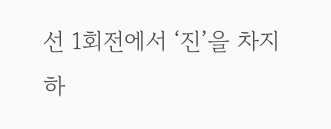선 1회전에서 ‘진’을 차지하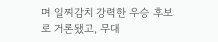며 일찌감치 강력한 우승 후보로 거론됐고, 무대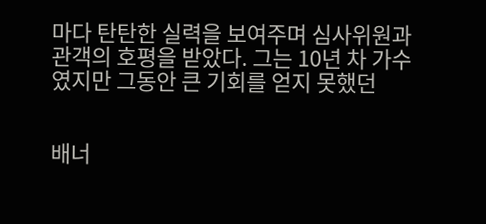마다 탄탄한 실력을 보여주며 심사위원과 관객의 호평을 받았다. 그는 10년 차 가수였지만 그동안 큰 기회를 얻지 못했던


배너